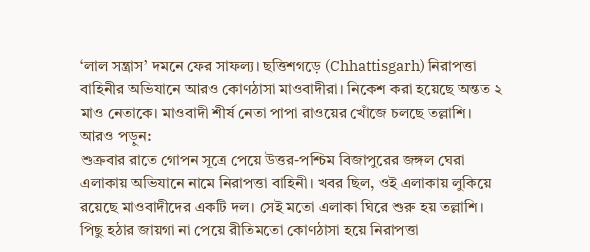‘লাল সন্ত্রাস’ দমনে ফের সাফল্য। ছত্তিশগড়ে (Chhattisgarh) নিরাপত্তা বাহিনীর অভিযানে আরও কোণঠাসা মাওবাদীরা। নিকেশ করা হয়েছে অন্তত ২ মাও নেতাকে। মাওবাদী শীর্ষ নেতা পাপা রাওয়ের খোঁজে চলছে তল্লাশি।
আরও পড়ুন:
শুক্রবার রাতে গোপন সূত্রে পেয়ে উত্তর-পশ্চিম বিজাপুরের জঙ্গল ঘেরা এলাকায় অভিযানে নামে নিরাপত্তা বাহিনী। খবর ছিল, ওই এলাকায় লুকিয়ে রয়েছে মাওবাদীদের একটি দল। সেই মতো এলাকা ঘিরে শুরু হয় তল্লাশি। পিছু হঠার জায়গা না পেয়ে রীতিমতো কোণঠাসা হয়ে নিরাপত্তা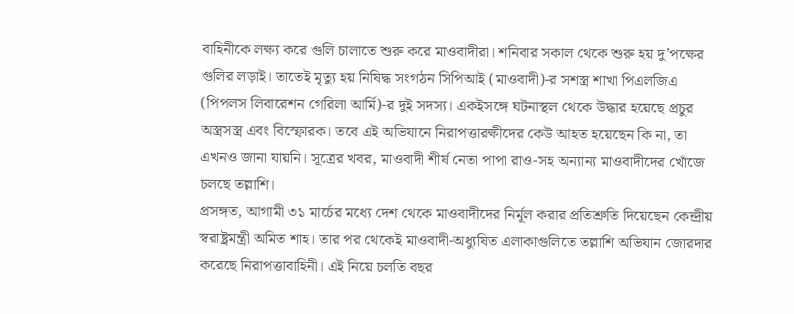বাহিনীকে লক্ষ্য করে গুলি চালাতে শুরু করে মাওবাদীরা। শনিবার সকাল থেকে শুরু হয় দু’পক্ষের গুলির লড়াই। তাতেই মৃত্যু হয় নিষিদ্ধ সংগঠন সিপিআই (মাওবাদী)-র সশস্ত্র শাখা পিএলজিএ (পিপলস লিবারেশন গেরিলা আর্মি)-র দুই সদস্য। একইসঙ্গে ঘটনাস্থল থেকে উদ্ধার হয়েছে প্রচুর অস্ত্রসস্ত্র এবং বিস্ফোরক। তবে এই অভিযানে নিরাপত্তারক্ষীদের কেউ আহত হয়েছেন কি না, তা এখনও জানা যায়নি। সূত্রের খবর, মাওবাদী শীর্ষ নেতা পাপা রাও-সহ অন্যান্য মাওবাদীদের খোঁজে চলছে তল্লাশি।
প্রসঙ্গত, আগামী ৩১ মার্চের মধ্যে দেশ থেকে মাওবাদীদের নির্মূল করার প্রতিশ্রুতি দিয়েছেন কেন্দ্রীয় স্বরাষ্ট্রমন্ত্রী অমিত শাহ। তার পর থেকেই মাওবাদী-অধ্যুষিত এলাকাগুলিতে তল্লাশি অভিযান জোরদার করেছে নিরাপত্তাবাহিনী। এই নিয়ে চলতি বছর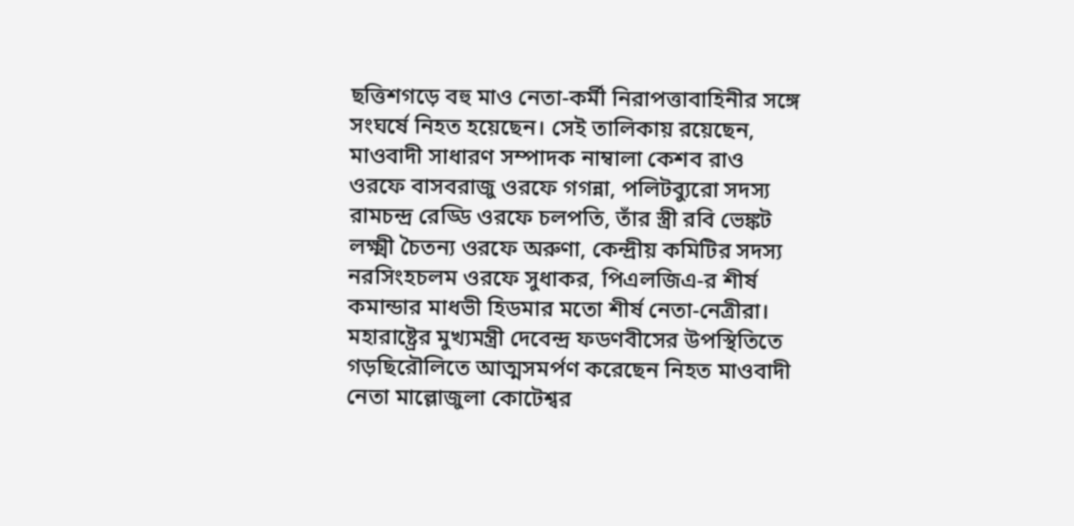ছত্তিশগড়ে বহু মাও নেতা-কর্মী নিরাপত্তাবাহিনীর সঙ্গে সংঘর্ষে নিহত হয়েছেন। সেই তালিকায় রয়েছেন, মাওবাদী সাধারণ সম্পাদক নাম্বালা কেশব রাও ওরফে বাসবরাজু ওরফে গগন্না, পলিটব্যুরো সদস্য রামচন্দ্র রেড্ডি ওরফে চলপতি, তাঁর স্ত্রী রবি ভেঙ্কট লক্ষ্মী চৈতন্য ওরফে অরুণা, কেন্দ্রীয় কমিটির সদস্য নরসিংহচলম ওরফে সুধাকর, পিএলজিএ-র শীর্ষ কমান্ডার মাধভী হিডমার মতো শীর্ষ নেতা-নেত্রীরা। মহারাষ্ট্রের মুখ্যমন্ত্রী দেবেন্দ্র ফডণবীসের উপস্থিতিতে গড়ছিরৌলিতে আত্মসমর্পণ করেছেন নিহত মাওবাদী নেতা মাল্লোজুলা কোটেশ্বর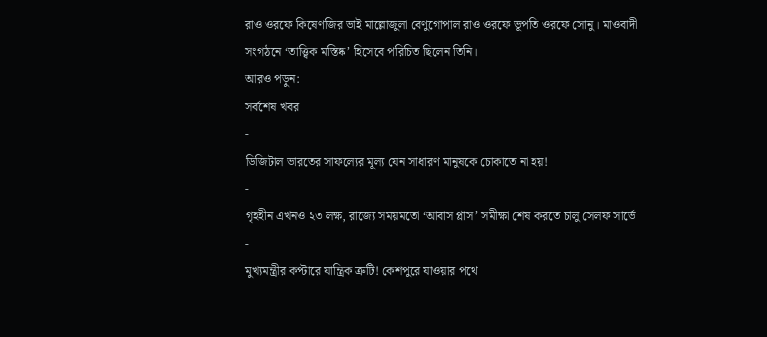রাও ওরফে কিষেণজির ভাই মাল্লোজুলা বেণুগোপাল রাও ওরফে ভূপতি ওরফে সোনু। মাওবাদী সংগঠনে ‘তাত্ত্বিক মস্তিষ্ক’ হিসেবে পরিচিত ছিলেন তিনি।
আরও পড়ুন:
সর্বশেষ খবর
-
ডিজিটাল ভারতের সাফল্যের মূল্য যেন সাধারণ মানুষকে চোকাতে না হয়!
-
গৃহহীন এখনও ২৩ লক্ষ, রাজ্যে সময়মতো ‘আবাস প্লাস’ সমীক্ষা শেষ করতে চালু সেলফ সার্ভে
-
মুখ্যমন্ত্রীর কপ্টারে যান্ত্রিক ত্রুটি! কেশপুরে যাওয়ার পথে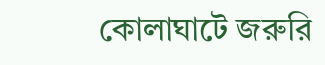কোলাঘাটে জরুরি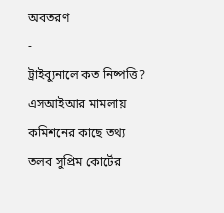অবতরণ
-
ট্রাইব্যুনালে কত নিষ্পত্তি? এসআইআর মামলায় কমিশনের কাছে তথ্য তলব সুপ্রিম কোর্টের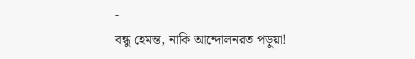-
বন্ধু হেমন্ত, নাকি আন্দোলনরত পড়ুয়া!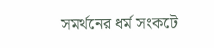সমর্থনের ধর্ম সংকটে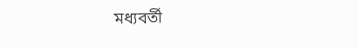মধ্যবর্তী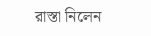রাস্তা নিলেন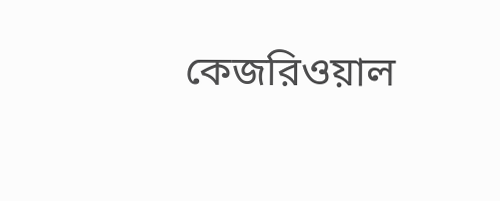কেজরিওয়াল